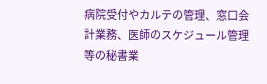病院受付やカルテの管理、窓口会計業務、医師のスケジュール管理等の秘書業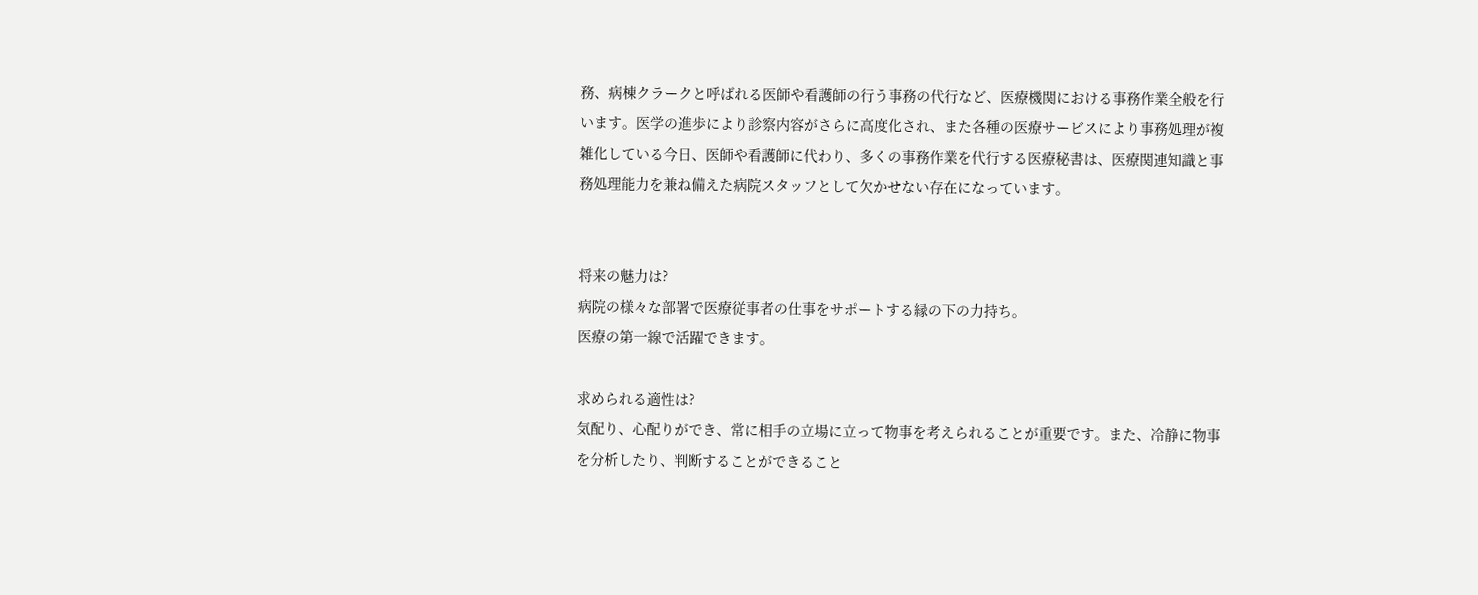務、病棟クラークと呼ばれる医師や看護師の行う事務の代行など、医療機関における事務作業全般を行います。医学の進歩により診察内容がさらに高度化され、また各種の医療サービスにより事務処理が複雑化している今日、医師や看護師に代わり、多くの事務作業を代行する医療秘書は、医療関連知識と事務処理能力を兼ね備えた病院スタッフとして欠かせない存在になっています。


将来の魅力は?
病院の様々な部署で医療従事者の仕事をサポートする縁の下の力持ち。
医療の第一線で活躍できます。

求められる適性は?
気配り、心配りができ、常に相手の立場に立って物事を考えられることが重要です。また、冷静に物事を分析したり、判断することができること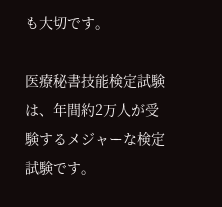も大切です。

医療秘書技能検定試験は、年間約2万人が受験するメジャーな検定試験です。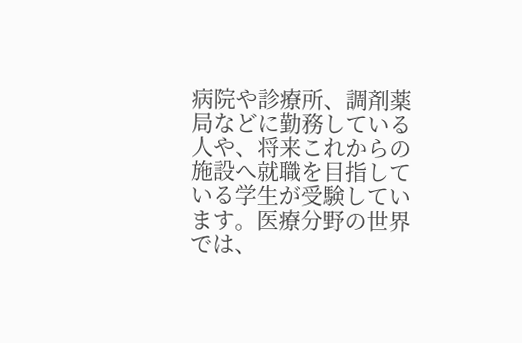病院や診療所、調剤薬局などに勤務している人や、将来これからの施設へ就職を目指している学生が受験しています。医療分野の世界では、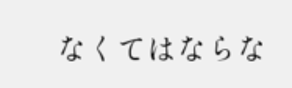なくてはならな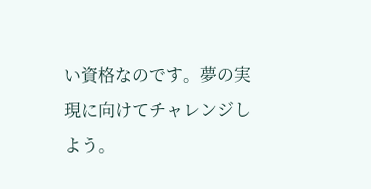い資格なのです。夢の実現に向けてチャレンジしよう。